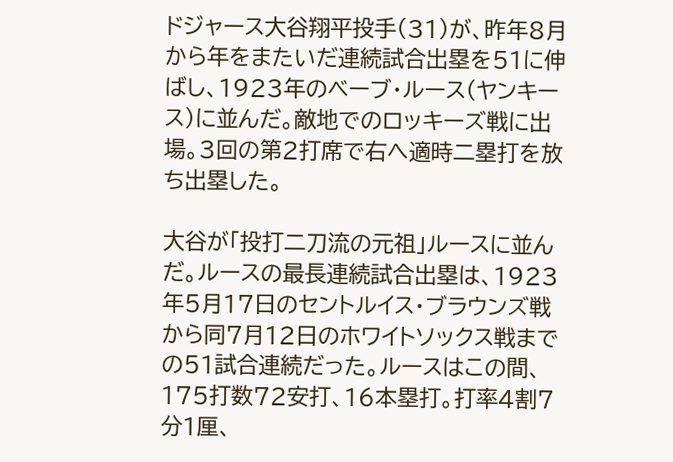ドジャース大谷翔平投手(31)が、昨年8月から年をまたいだ連続試合出塁を51に伸ばし、1923年のベーブ・ルース(ヤンキース)に並んだ。敵地でのロッキーズ戦に出場。3回の第2打席で右へ適時二塁打を放ち出塁した。

大谷が「投打二刀流の元祖」ルースに並んだ。ルースの最長連続試合出塁は、1923年5月17日のセントルイス・ブラウンズ戦から同7月12日のホワイトソックス戦までの51試合連続だった。ルースはこの間、175打数72安打、16本塁打。打率4割7分1厘、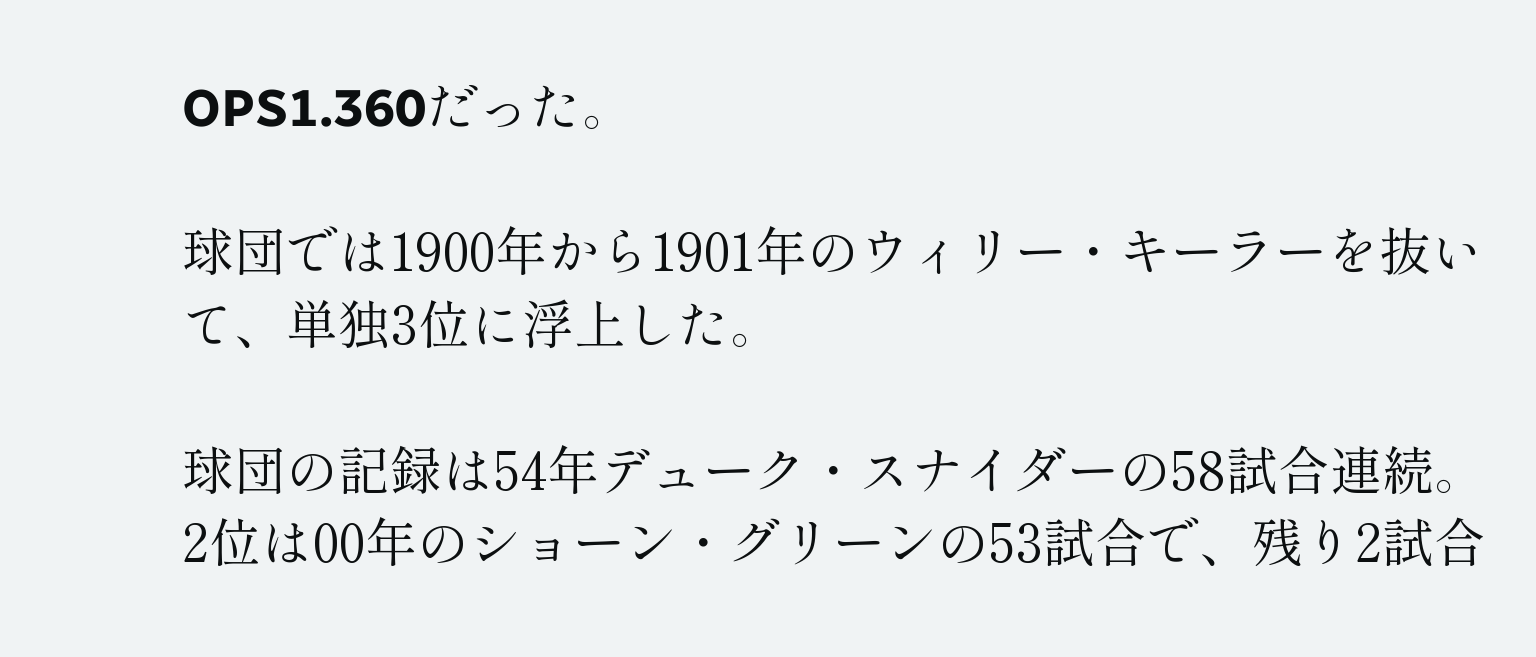OPS1.360だった。

球団では1900年から1901年のウィリー・キーラーを抜いて、単独3位に浮上した。

球団の記録は54年デューク・スナイダーの58試合連続。2位は00年のショーン・グリーンの53試合で、残り2試合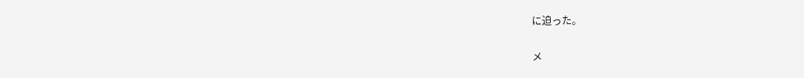に迫った。

メ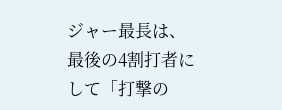ジャー最長は、最後の4割打者にして「打撃の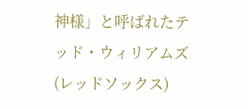神様」と呼ばれたテッド・ウィリアムズ(レッドソックス)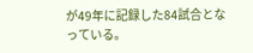が49年に記録した84試合となっている。